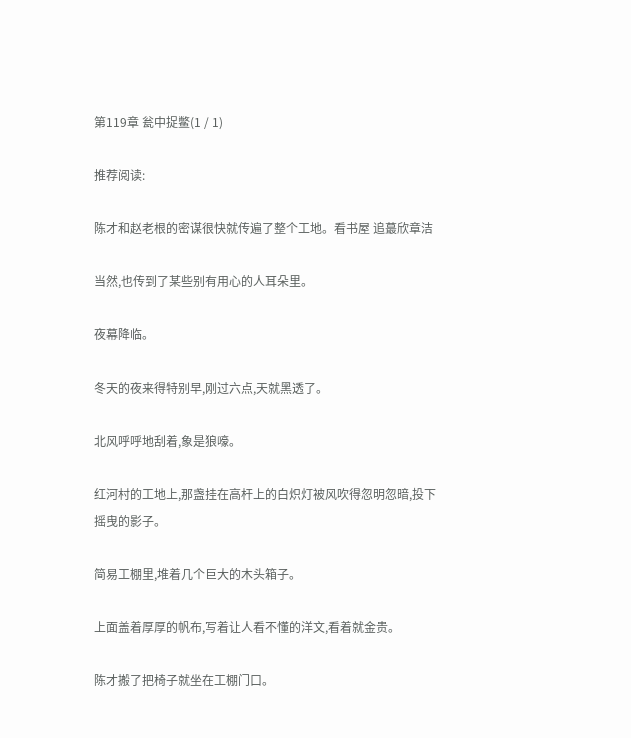第119章 瓮中捉鳖(1 / 1)

推荐阅读:

陈才和赵老根的密谋很快就传遍了整个工地。看书屋 追蕞欣章洁

当然,也传到了某些别有用心的人耳朵里。

夜幕降临。

冬天的夜来得特别早,刚过六点,天就黑透了。

北风呼呼地刮着,象是狼嚎。

红河村的工地上,那盏挂在高杆上的白炽灯被风吹得忽明忽暗,投下摇曳的影子。

简易工棚里,堆着几个巨大的木头箱子。

上面盖着厚厚的帆布,写着让人看不懂的洋文,看着就金贵。

陈才搬了把椅子就坐在工棚门口。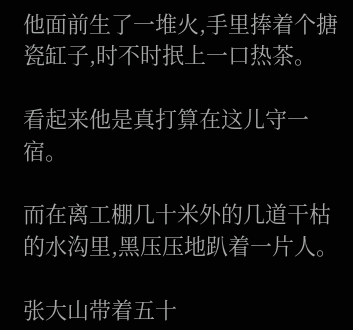他面前生了一堆火,手里捧着个搪瓷缸子,时不时抿上一口热茶。

看起来他是真打算在这儿守一宿。

而在离工棚几十米外的几道干枯的水沟里,黑压压地趴着一片人。

张大山带着五十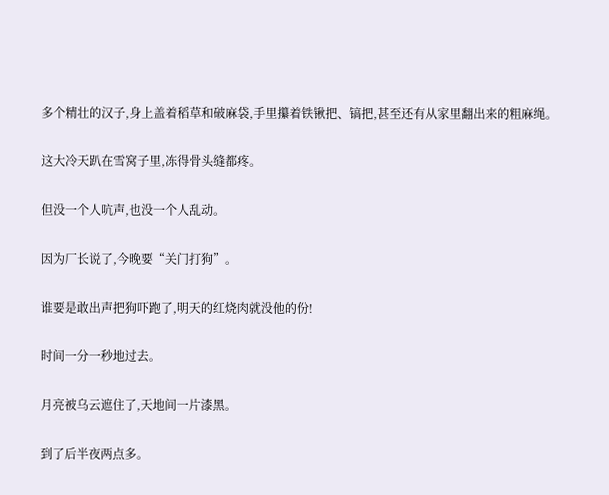多个精壮的汉子,身上盖着稻草和破麻袋,手里攥着铁锹把、镐把,甚至还有从家里翻出来的粗麻绳。

这大冷天趴在雪窝子里,冻得骨头缝都疼。

但没一个人吭声,也没一个人乱动。

因为厂长说了,今晚要“关门打狗”。

谁要是敢出声把狗吓跑了,明天的红烧肉就没他的份!

时间一分一秒地过去。

月亮被乌云遮住了,天地间一片漆黑。

到了后半夜两点多。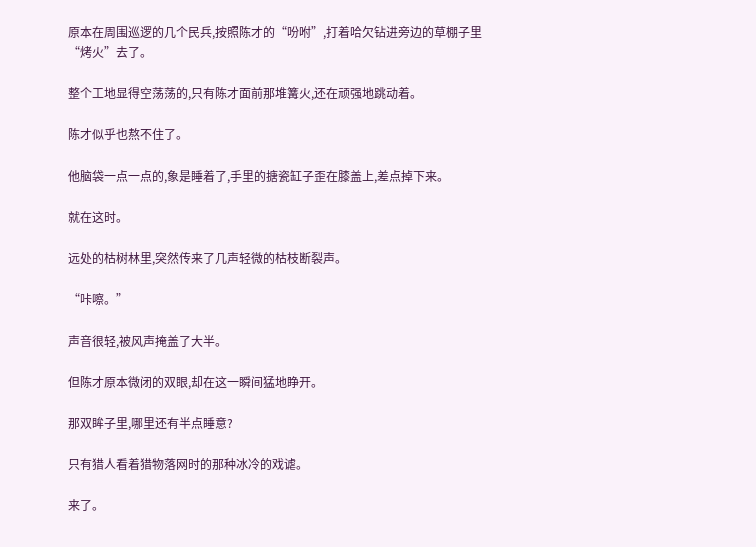原本在周围巡逻的几个民兵,按照陈才的“吩咐”,打着哈欠钻进旁边的草棚子里“烤火”去了。

整个工地显得空荡荡的,只有陈才面前那堆篝火,还在顽强地跳动着。

陈才似乎也熬不住了。

他脑袋一点一点的,象是睡着了,手里的搪瓷缸子歪在膝盖上,差点掉下来。

就在这时。

远处的枯树林里,突然传来了几声轻微的枯枝断裂声。

“咔嚓。”

声音很轻,被风声掩盖了大半。

但陈才原本微闭的双眼,却在这一瞬间猛地睁开。

那双眸子里,哪里还有半点睡意?

只有猎人看着猎物落网时的那种冰冷的戏谑。

来了。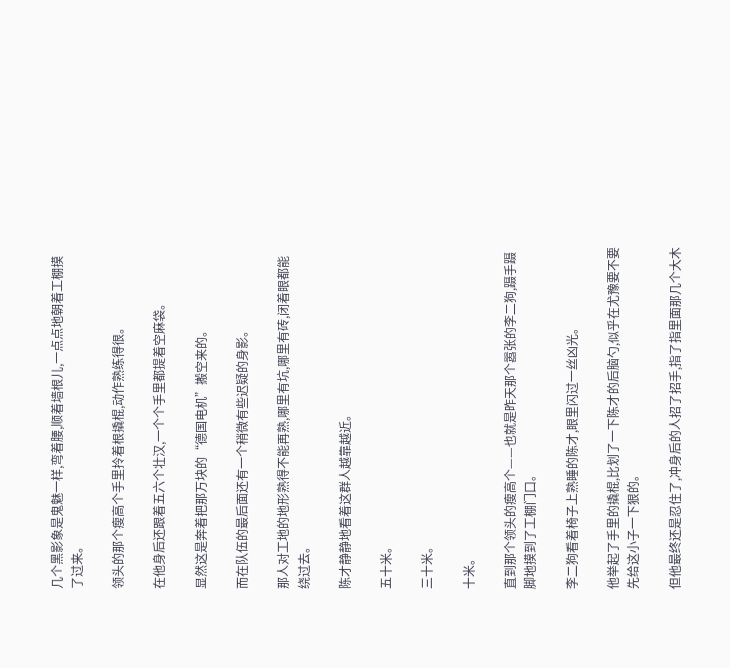几个黑影象是鬼魅一样,弯着腰,顺着墙根儿,一点点地朝着工棚摸了过来。

领头的那个瘦高个手里拎着根撬棍,动作熟练得很。

在他身后还跟着五六个壮汉,一个个手里都提着空麻袋。

显然这是奔着把那万块的“德国电机”搬空来的。

而在队伍的最后面还有一个稍微有些迟疑的身影。

那人对工地的地形熟得不能再熟,哪里有坑,哪里有砖,闭着眼都能绕过去。

陈才静静地看着这群人越靠越近。

五十米。

三十米。

十米。

直到那个领头的瘦高个——也就是昨天那个嚣张的李二狗,蹑手蹑脚地摸到了工棚门口。

李二狗看着椅子上熟睡的陈才,眼里闪过一丝凶光。

他举起了手里的撬棍,比划了一下陈才的后脑勺,似乎在尤豫要不要先给这小子一下狠的。

但他最终还是忍住了,冲身后的人招了招手,指了指里面那几个大木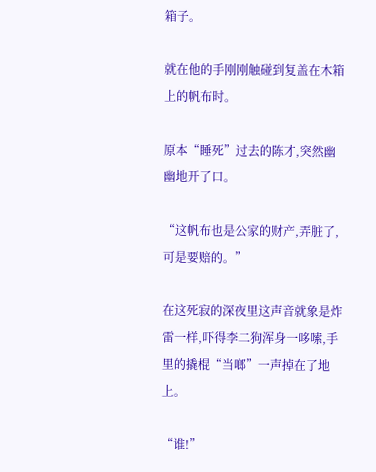箱子。

就在他的手刚刚触碰到复盖在木箱上的帆布时。

原本“睡死”过去的陈才,突然幽幽地开了口。

“这帆布也是公家的财产,弄脏了,可是要赔的。”

在这死寂的深夜里这声音就象是炸雷一样,吓得李二狗浑身一哆嗦,手里的撬棍“当啷”一声掉在了地上。

“谁!”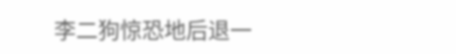李二狗惊恐地后退一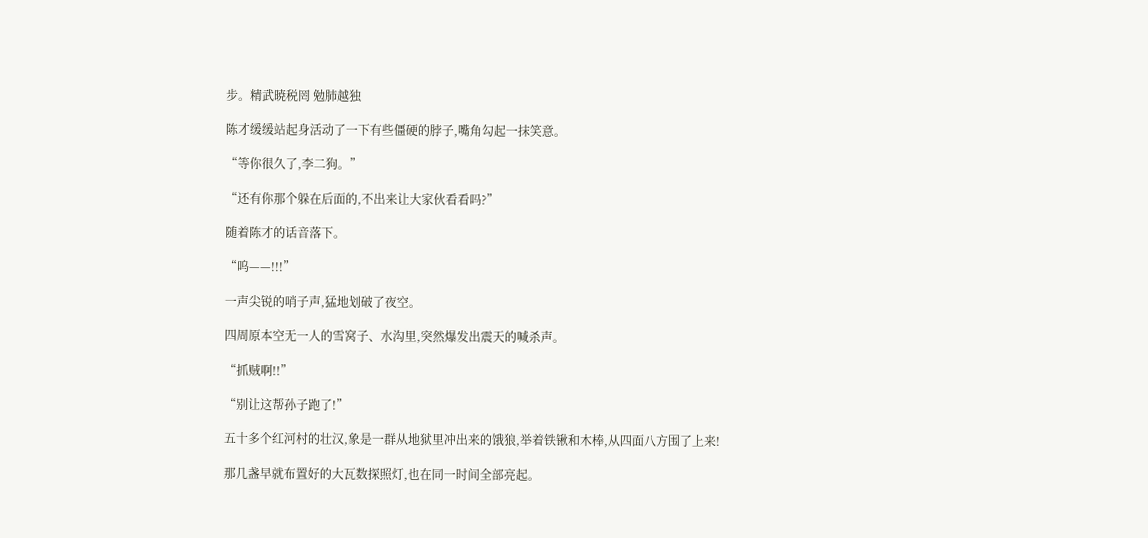步。精武暁税罔 勉肺越独

陈才缓缓站起身活动了一下有些僵硬的脖子,嘴角勾起一抹笑意。

“等你很久了,李二狗。”

“还有你那个躲在后面的,不出来让大家伙看看吗?”

随着陈才的话音落下。

“呜——!!!”

一声尖锐的哨子声,猛地划破了夜空。

四周原本空无一人的雪窝子、水沟里,突然爆发出震天的喊杀声。

“抓贼啊!!”

“别让这帮孙子跑了!”

五十多个红河村的壮汉,象是一群从地狱里冲出来的饿狼,举着铁锹和木棒,从四面八方围了上来!

那几盏早就布置好的大瓦数探照灯,也在同一时间全部亮起。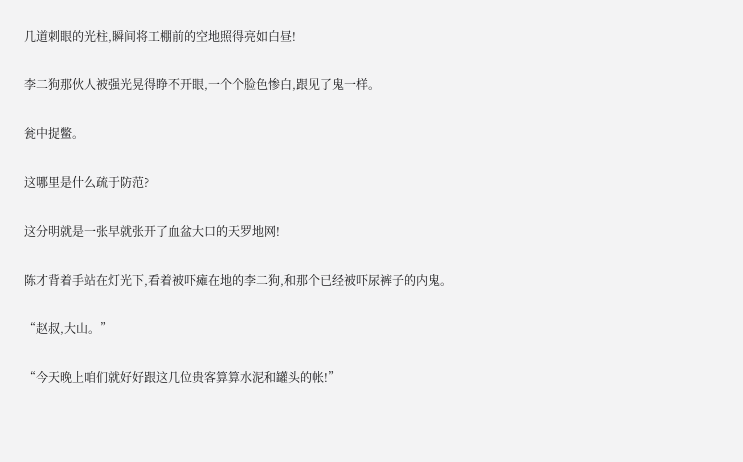几道刺眼的光柱,瞬间将工棚前的空地照得亮如白昼!

李二狗那伙人被强光晃得睁不开眼,一个个脸色惨白,跟见了鬼一样。

瓮中捉鳖。

这哪里是什么疏于防范?

这分明就是一张早就张开了血盆大口的天罗地网!

陈才背着手站在灯光下,看着被吓瘫在地的李二狗,和那个已经被吓尿裤子的内鬼。

“赵叔,大山。”

“今天晚上咱们就好好跟这几位贵客算算水泥和罐头的帐!”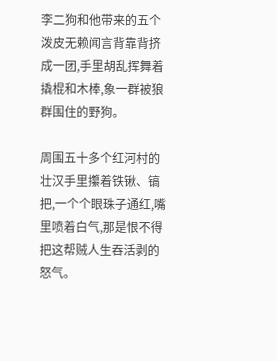李二狗和他带来的五个泼皮无赖闻言背靠背挤成一团,手里胡乱挥舞着撬棍和木棒,象一群被狼群围住的野狗。

周围五十多个红河村的壮汉手里攥着铁锹、镐把,一个个眼珠子通红,嘴里喷着白气,那是恨不得把这帮贼人生吞活剥的怒气。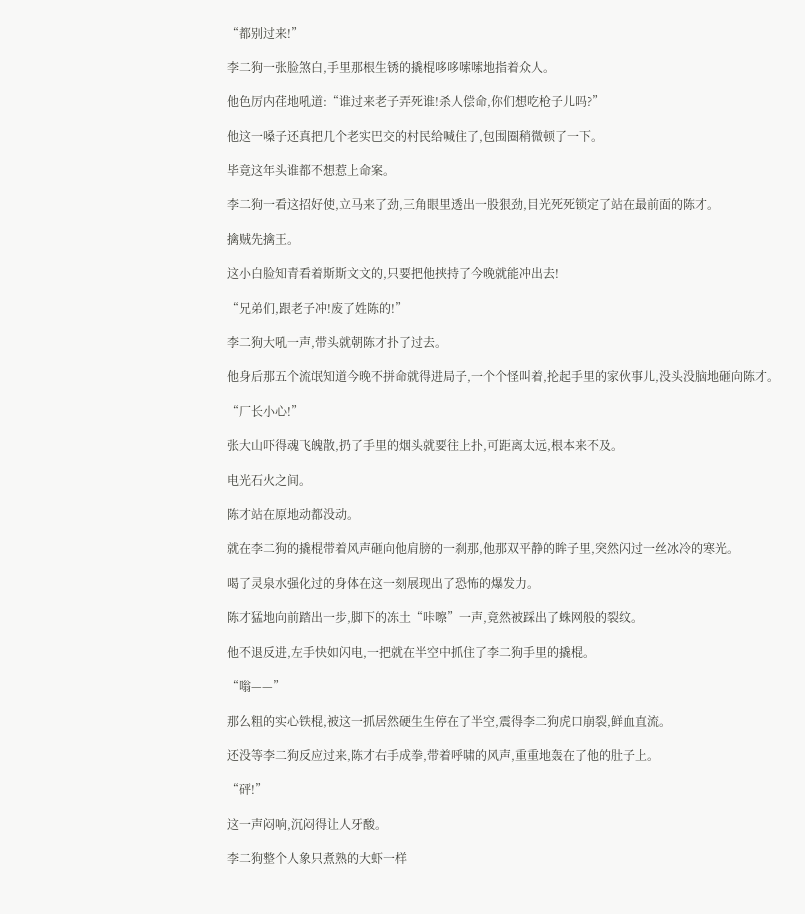“都别过来!”

李二狗一张脸煞白,手里那根生锈的撬棍哆哆嗦嗦地指着众人。

他色厉内荏地吼道:“谁过来老子弄死谁!杀人偿命,你们想吃枪子儿吗?”

他这一嗓子还真把几个老实巴交的村民给喊住了,包围圈稍微顿了一下。

毕竟这年头谁都不想惹上命案。

李二狗一看这招好使,立马来了劲,三角眼里透出一股狠劲,目光死死锁定了站在最前面的陈才。

擒贼先擒王。

这小白脸知青看着斯斯文文的,只要把他挟持了今晚就能冲出去!

“兄弟们,跟老子冲!废了姓陈的!”

李二狗大吼一声,带头就朝陈才扑了过去。

他身后那五个流氓知道今晚不拼命就得进局子,一个个怪叫着,抡起手里的家伙事儿,没头没脑地砸向陈才。

“厂长小心!”

张大山吓得魂飞魄散,扔了手里的烟头就要往上扑,可距离太远,根本来不及。

电光石火之间。

陈才站在原地动都没动。

就在李二狗的撬棍带着风声砸向他肩膀的一刹那,他那双平静的眸子里,突然闪过一丝冰冷的寒光。

喝了灵泉水强化过的身体在这一刻展现出了恐怖的爆发力。

陈才猛地向前踏出一步,脚下的冻土“咔嚓”一声,竟然被踩出了蛛网般的裂纹。

他不退反进,左手快如闪电,一把就在半空中抓住了李二狗手里的撬棍。

“嗡——”

那么粗的实心铁棍,被这一抓居然硬生生停在了半空,震得李二狗虎口崩裂,鲜血直流。

还没等李二狗反应过来,陈才右手成拳,带着呼啸的风声,重重地轰在了他的肚子上。

“砰!”

这一声闷响,沉闷得让人牙酸。

李二狗整个人象只煮熟的大虾一样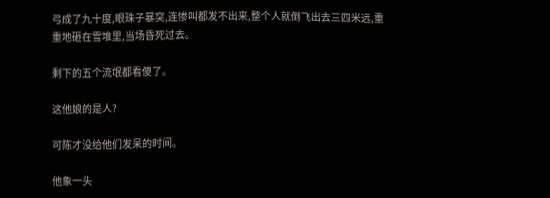弓成了九十度,眼珠子暴突,连惨叫都发不出来,整个人就倒飞出去三四米远,重重地砸在雪堆里,当场昏死过去。

剩下的五个流氓都看傻了。

这他娘的是人?

可陈才没给他们发呆的时间。

他象一头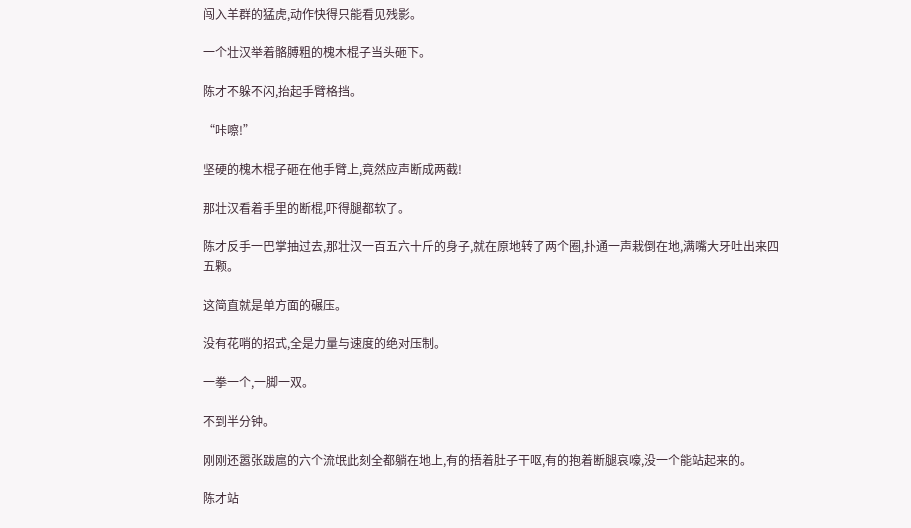闯入羊群的猛虎,动作快得只能看见残影。

一个壮汉举着骼膊粗的槐木棍子当头砸下。

陈才不躲不闪,抬起手臂格挡。

“咔嚓!”

坚硬的槐木棍子砸在他手臂上,竟然应声断成两截!

那壮汉看着手里的断棍,吓得腿都软了。

陈才反手一巴掌抽过去,那壮汉一百五六十斤的身子,就在原地转了两个圈,扑通一声栽倒在地,满嘴大牙吐出来四五颗。

这简直就是单方面的碾压。

没有花哨的招式,全是力量与速度的绝对压制。

一拳一个,一脚一双。

不到半分钟。

刚刚还嚣张跋扈的六个流氓此刻全都躺在地上,有的捂着肚子干呕,有的抱着断腿哀嚎,没一个能站起来的。

陈才站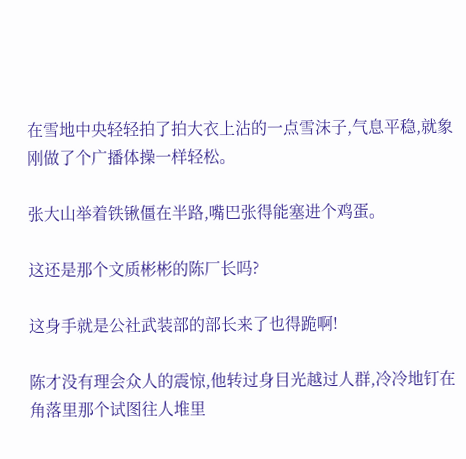在雪地中央轻轻拍了拍大衣上沾的一点雪沫子,气息平稳,就象刚做了个广播体操一样轻松。

张大山举着铁锹僵在半路,嘴巴张得能塞进个鸡蛋。

这还是那个文质彬彬的陈厂长吗?

这身手就是公社武装部的部长来了也得跪啊!

陈才没有理会众人的震惊,他转过身目光越过人群,冷冷地钉在角落里那个试图往人堆里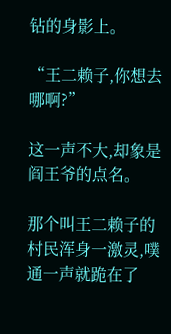钻的身影上。

“王二赖子,你想去哪啊?”

这一声不大,却象是阎王爷的点名。

那个叫王二赖子的村民浑身一激灵,噗通一声就跪在了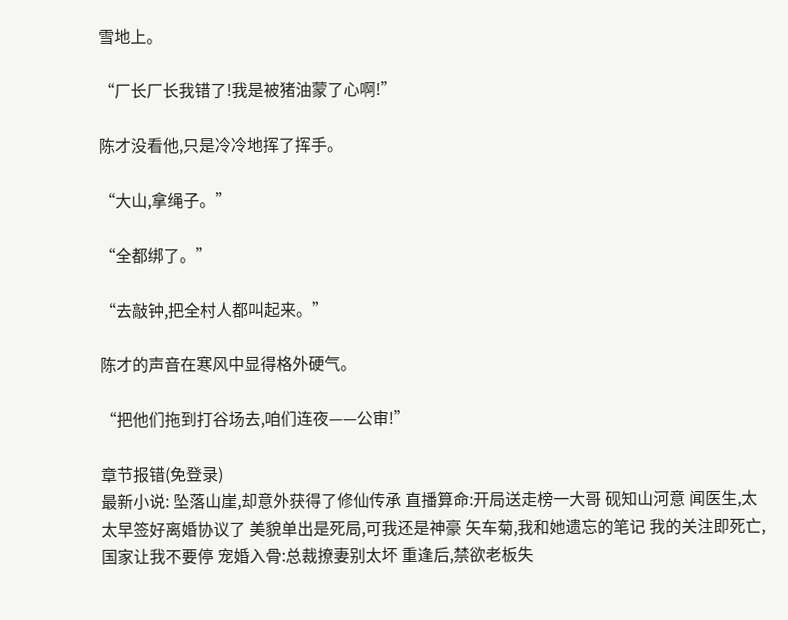雪地上。

“厂长厂长我错了!我是被猪油蒙了心啊!”

陈才没看他,只是冷冷地挥了挥手。

“大山,拿绳子。”

“全都绑了。”

“去敲钟,把全村人都叫起来。”

陈才的声音在寒风中显得格外硬气。

“把他们拖到打谷场去,咱们连夜——公审!”

章节报错(免登录)
最新小说: 坠落山崖,却意外获得了修仙传承 直播算命:开局送走榜一大哥 砚知山河意 闻医生,太太早签好离婚协议了 美貌单出是死局,可我还是神豪 矢车菊,我和她遗忘的笔记 我的关注即死亡,国家让我不要停 宠婚入骨:总裁撩妻别太坏 重逢后,禁欲老板失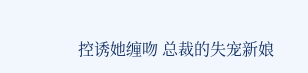控诱她缠吻 总裁的失宠新娘